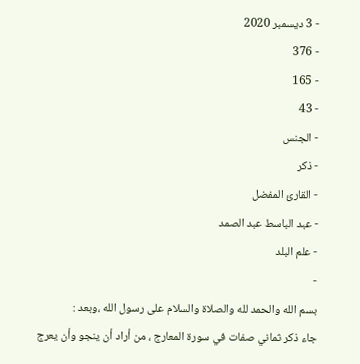- 3 ديسمبر 2020
- 376
- 165
- 43
- الجنس
- ذكر
- القارئ المفضل
- عبد الباسط عبد الصمد
- علم البلد
-
بسم الله والحمد لله والصلاة والسلام على رسول الله ،وبعد :
جاء ذكر ثماني صفات في سورة المعارج ، من أراد أن ينجو وأن يعرج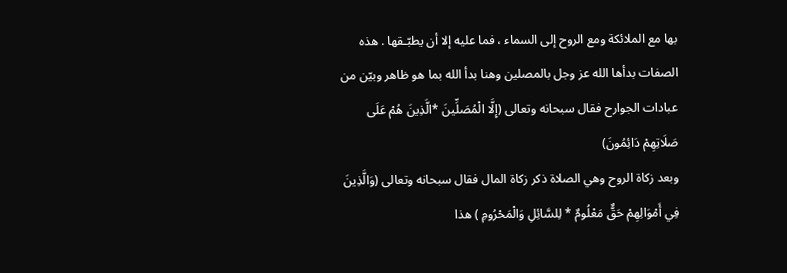بها مع الملائكة ومع الروح إلى السماء ، فما عليه إلا أن يطبّـقها . هذه الصفات بدأها الله عز وجل بالمصلين وهنا بدأ الله بما هو ظاهر وبيّن من عبادات الجوارح فقال سبحانه وتعالى (إِلَّا الْمُصَلِّينَ *الَّذِينَ هُمْ عَلَى صَلَاتِهِمْ دَائِمُونَ)
وبعد زكاة الروح وهي الصلاة ذكر زكاة المال فقال سبحانه وتعالى (وَالَّذِينَ فِي أَمْوَالِهِمْ حَقٌّ مَعْلُومٌ * لِلسَّائِلِ وَالْمَحْرُومِ ) هذا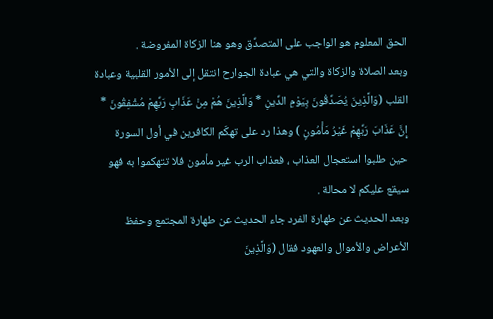الحق المعلوم هو الواجب على المتصدِّق وهو هنا الزكاة المفروضة .
وبعد الصلاة والزكاة والتي هي عبادة الجوارح انتقل إلى الأمور القلبية وعبادة القلب (وَالَّذِينَ يُصَدِّقُونَ بِيَوْمِ الدِّينِ * وَالَّذِينَ هُمْ مِنْ عَذَابِ رَبِّهِمْ مُشْفِقُونَ * إِنَّ عَذَابَ رَبِّهِمْ غَيْرُ مَأْمُونٍ ) وهذا رد على تهكّم الكافرين في أول السورة حين طلبوا استعجال العذاب ، فعذاب الرب غير مأمون فلا تتهكموا به فهو سيقع عليكم لا محالة .
وبعد الحديث عن طهارة الفرد جاء الحديث عن طهارة المجتمع وحفظ الأعراض والأموال والعهود فقال (وَالَّذِينَ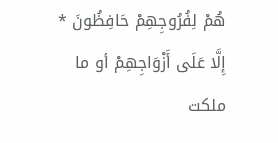هُمْ لِفُرُوجِهِمْ حَافِظُونَ * إِلَّا عَلَى أَزْوَاجِهِمْ أو ما ملكت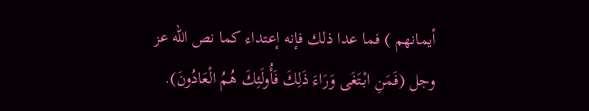أيمانهم ) فما عدا ذلك فإنه إعتداء كما نص الله عز وجل (فَمَنِ ابْتَغَى وَرَاءَ ذَلِكَ فَأُولَئِكَ هُمُ الْعَادُونَ).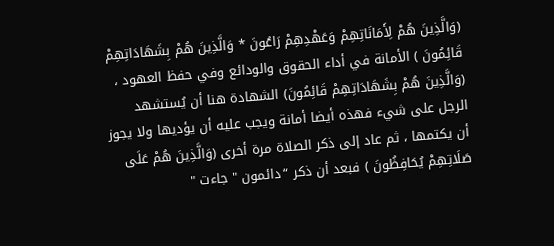(وَالَّذِينَ هُمْ لِأَمَانَاتِهِمْ وَعَهْدِهِمْ رَاعُونَ * وَالَّذِينَ هُمْ بِشَهَادَاتِهِمْ قَائِمُونَ ) الأمانة في أداء الحقوق والودائع وفي حفظ العهود ، (وَالَّذِينَ هُمْ بِشَهَادَاتِهِمْ قَائِمُونَ) الشهادة هنا أن يُستشهد الرجل على شيء فهذه أيضا أمانة ويجب عليه أن يؤديها ولا يجوز أن يكتمها ، ثم عاد إلى ذكر الصلاة مرة أخرى (وَالَّذِينَ هُمْ عَلَى صَلَاتِهِمْ يُحَافِظُونَ ) فبعد أن ذكر “دائمون " جاءت "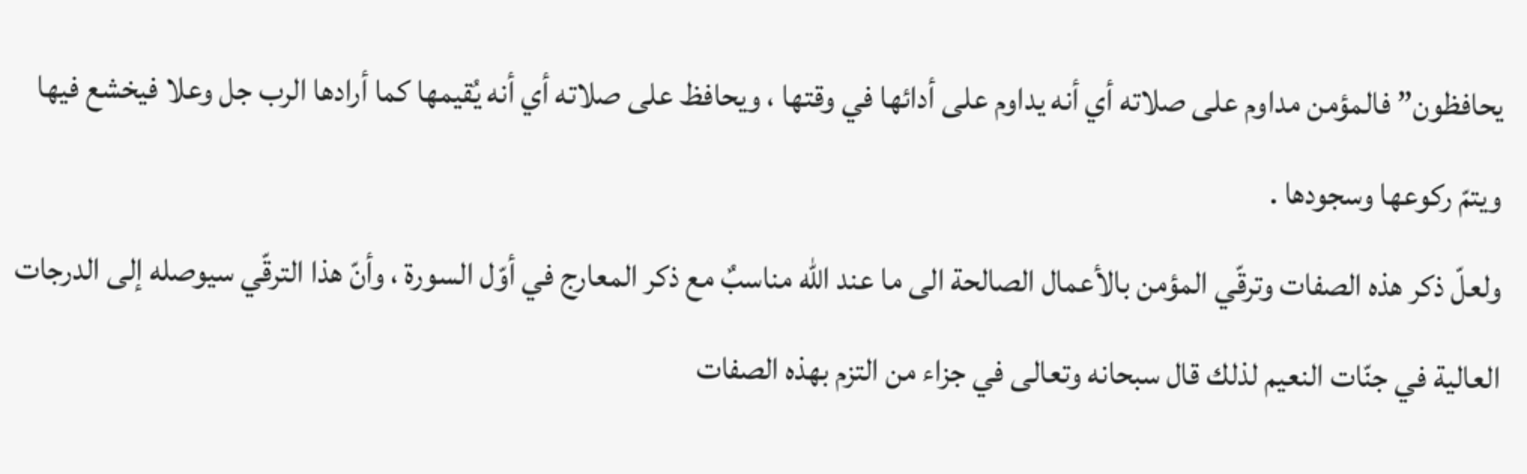يحافظون” فالمؤمن مداوم على صلاته أي أنه يداوم على أدائها في وقتها ، ويحافظ على صلاته أي أنه يُقيمها كما أرادها الرب جل وعلا فيخشع فيها ويتمّ ركوعها وسجودها .
ولعلّ ذكر هذه الصفات وترقّي المؤمن بالأعمال الصالحة الى ما عند الله مناسبٌ مع ذكر المعارج في أوّل السورة ، وأنّ هذا الترقّي سيوصله إلى الدرجات العالية في جنّات النعيم لذلك قال سبحانه وتعالى في جزاء من التزم بهذه الصفات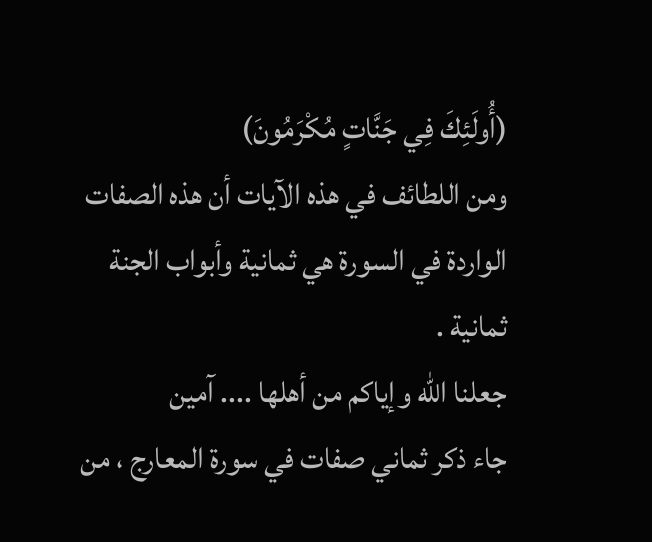(أُولَئِكَ فِي جَنَّاتٍ مُكْرَمُونَ)
ومن اللطائف في هذه الآيات أن هذه الصفات الواردة في السورة هي ثمانية وأبواب الجنة ثمانية .
جعلنا الله وإياكم من أهلها .... آمين
جاء ذكر ثماني صفات في سورة المعارج ، من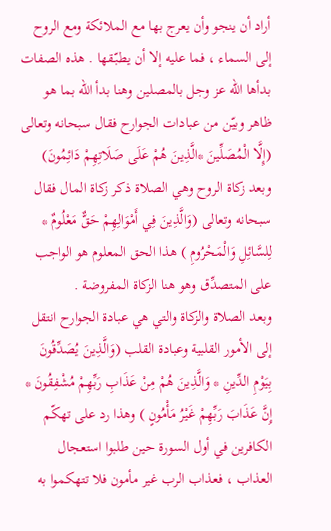أراد أن ينجو وأن يعرج بها مع الملائكة ومع الروح إلى السماء ، فما عليه إلا أن يطبّـقها . هذه الصفات بدأها الله عز وجل بالمصلين وهنا بدأ الله بما هو ظاهر وبيّن من عبادات الجوارح فقال سبحانه وتعالى (إِلَّا الْمُصَلِّينَ *الَّذِينَ هُمْ عَلَى صَلَاتِهِمْ دَائِمُونَ)
وبعد زكاة الروح وهي الصلاة ذكر زكاة المال فقال سبحانه وتعالى (وَالَّذِينَ فِي أَمْوَالِهِمْ حَقٌّ مَعْلُومٌ * لِلسَّائِلِ وَالْمَحْرُومِ ) هذا الحق المعلوم هو الواجب على المتصدِّق وهو هنا الزكاة المفروضة .
وبعد الصلاة والزكاة والتي هي عبادة الجوارح انتقل إلى الأمور القلبية وعبادة القلب (وَالَّذِينَ يُصَدِّقُونَ بِيَوْمِ الدِّينِ * وَالَّذِينَ هُمْ مِنْ عَذَابِ رَبِّهِمْ مُشْفِقُونَ * إِنَّ عَذَابَ رَبِّهِمْ غَيْرُ مَأْمُونٍ ) وهذا رد على تهكّم الكافرين في أول السورة حين طلبوا استعجال العذاب ، فعذاب الرب غير مأمون فلا تتهكموا به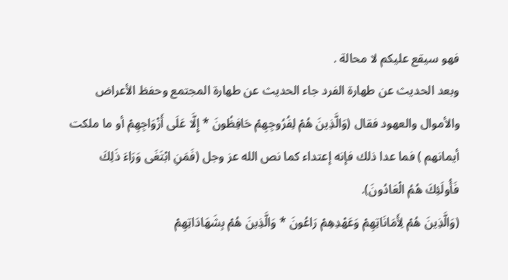فهو سيقع عليكم لا محالة .
وبعد الحديث عن طهارة الفرد جاء الحديث عن طهارة المجتمع وحفظ الأعراض والأموال والعهود فقال (وَالَّذِينَ هُمْ لِفُرُوجِهِمْ حَافِظُونَ * إِلَّا عَلَى أَزْوَاجِهِمْ أو ما ملكت أيمانهم ) فما عدا ذلك فإنه إعتداء كما نص الله عز وجل (فَمَنِ ابْتَغَى وَرَاءَ ذَلِكَ فَأُولَئِكَ هُمُ الْعَادُونَ).
(وَالَّذِينَ هُمْ لِأَمَانَاتِهِمْ وَعَهْدِهِمْ رَاعُونَ * وَالَّذِينَ هُمْ بِشَهَادَاتِهِمْ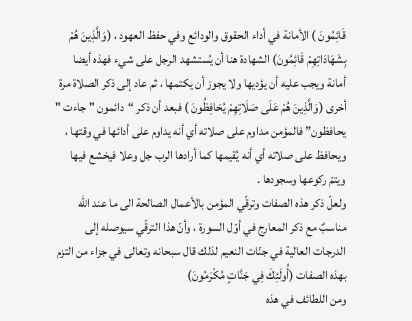قَائِمُونَ ) الأمانة في أداء الحقوق والودائع وفي حفظ العهود ، (وَالَّذِينَ هُمْ بِشَهَادَاتِهِمْ قَائِمُونَ) الشهادة هنا أن يُستشهد الرجل على شيء فهذه أيضا أمانة ويجب عليه أن يؤديها ولا يجوز أن يكتمها ، ثم عاد إلى ذكر الصلاة مرة أخرى (وَالَّذِينَ هُمْ عَلَى صَلَاتِهِمْ يُحَافِظُونَ ) فبعد أن ذكر “دائمون " جاءت " يحافظون” فالمؤمن مداوم على صلاته أي أنه يداوم على أدائها في وقتها ، ويحافظ على صلاته أي أنه يُقيمها كما أرادها الرب جل وعلا فيخشع فيها ويتمّ ركوعها وسجودها .
ولعلّ ذكر هذه الصفات وترقّي المؤمن بالأعمال الصالحة الى ما عند الله مناسبٌ مع ذكر المعارج في أوّل السورة ، وأنّ هذا الترقّي سيوصله إلى الدرجات العالية في جنّات النعيم لذلك قال سبحانه وتعالى في جزاء من التزم بهذه الصفات (أُولَئِكَ فِي جَنَّاتٍ مُكْرَمُونَ)
ومن اللطائف في هذه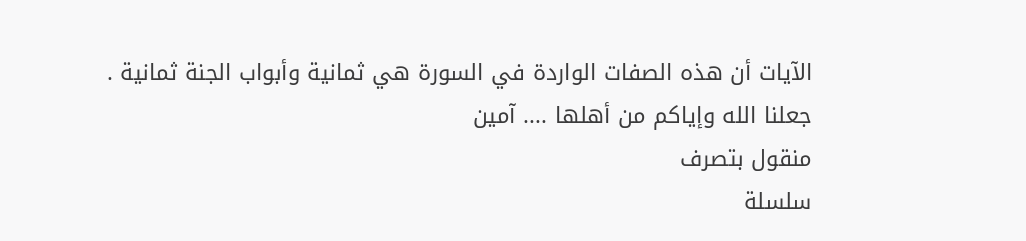الآيات أن هذه الصفات الواردة في السورة هي ثمانية وأبواب الجنة ثمانية .
جعلنا الله وإياكم من أهلها .... آمين
منقول بتصرف
سلسلة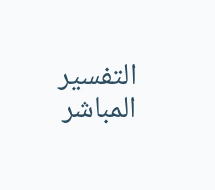التفسير المباشر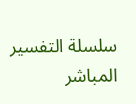سلسلة التفسير المباشر